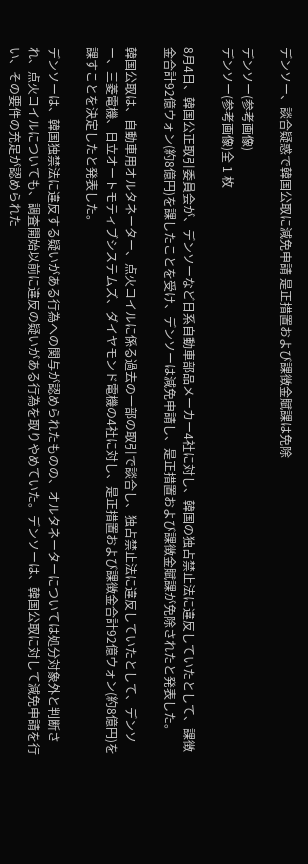デンソー、談合疑惑で韓国公取に減免申請 是正措置および課徴金賦課は免除

デンソー(参考画像)
デンソー(参考画像)全 1 枚

8月4日、韓国公正取引委員会が、デンソーなど日系自動車部品メーカー4社に対し、韓国の独占禁止法に違反していたとして、課徴金合計92億ウォン(約8億円)を課したことを受け、デンソーは減免申請し、是正措置および課徴金賦課が免除されたと発表した。

韓国公取は、自動車用オルタネーター、点火コイルに係る過去の一部の取引で談合し、独占禁止法に違反していたとして、デンソー、三菱電機、日立オートモティブシステムズ、ダイヤモンド電機の4社に対し、是正措置および課徴金合計92億ウォン(約8億円)を課すことを決定したと発表した。

デンソーは、韓国独禁法に違反する疑いがある行為への関与が認められたものの、オルタネーターについては処分対象外と判断され、点火コイルについても、調査開始以前に違反の疑いがある行為を取りやめていた。デンソーは、韓国公取に対して減免申請を行い、その要件の充足が認められた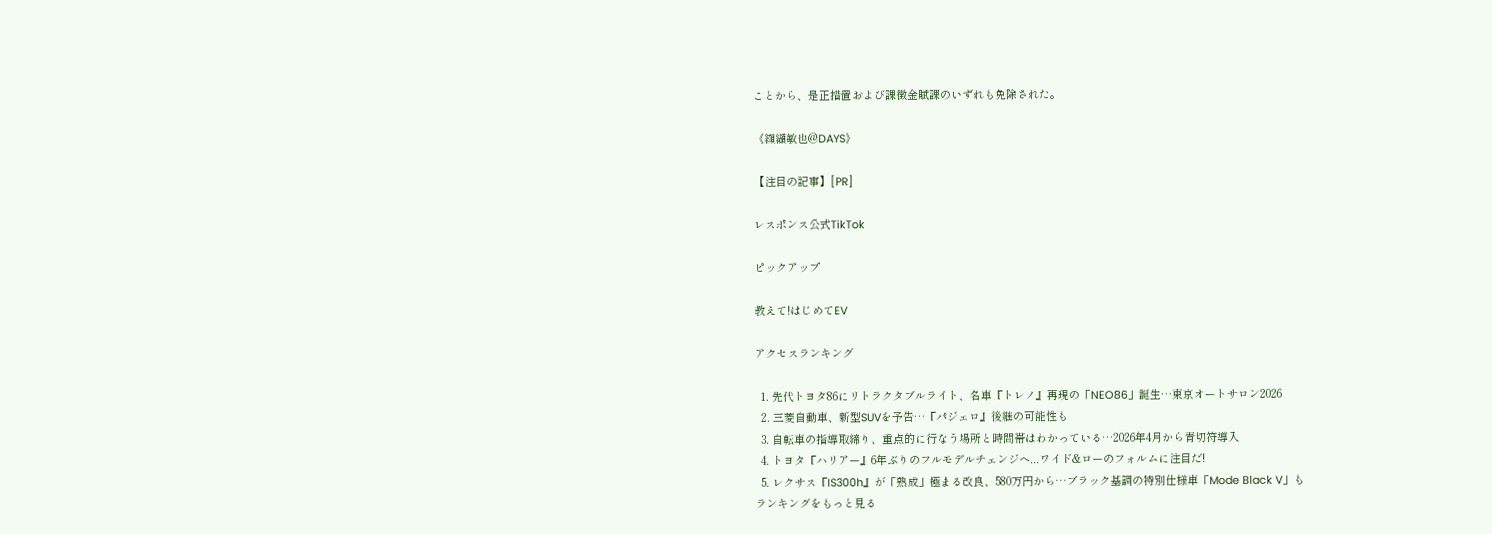ことから、是正措置および課徴金賦課のいずれも免除された。

《纐纈敏也@DAYS》

【注目の記事】[PR]

レスポンス公式TikTok

ピックアップ

教えて!はじめてEV

アクセスランキング

  1. 先代トヨタ86にリトラクタブルライト、名車『トレノ』再現の「NEO86」誕生…東京オートサロン2026
  2. 三菱自動車、新型SUVを予告…『パジェロ』後継の可能性も
  3. 自転車の指導取締り、重点的に行なう場所と時間帯はわかっている…2026年4月から青切符導入
  4. トヨタ『ハリアー』6年ぶりのフルモデルチェンジへ...ワイド&ローのフォルムに注目だ!
  5. レクサス『IS300h』が「熟成」極まる改良、580万円から…ブラック基調の特別仕様車「Mode Black V」も
ランキングをもっと見る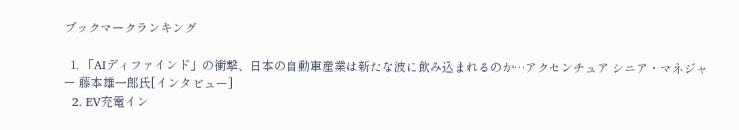ブックマークランキング

  1. 「AIディファインド」の衝撃、日本の自動車産業は新たな波に飲み込まれるのか…アクセンチュア シニア・マネジャー 藤本雄一郎氏[インタビュー]
  2. EV充電イン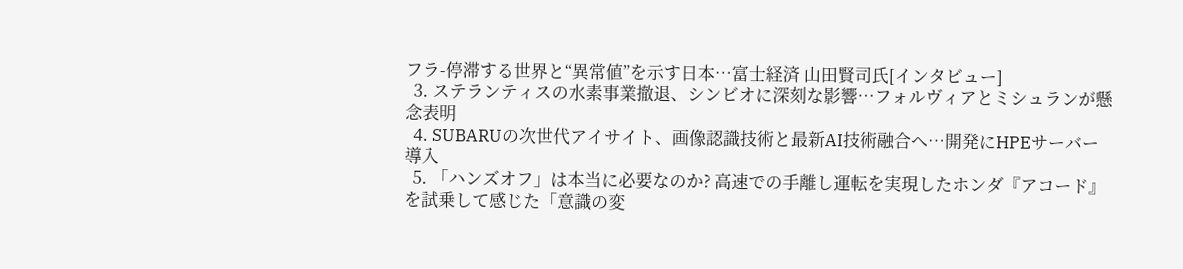フラ-停滞する世界と“異常値”を示す日本…富士経済 山田賢司氏[インタビュー]
  3. ステランティスの水素事業撤退、シンビオに深刻な影響…フォルヴィアとミシュランが懸念表明
  4. SUBARUの次世代アイサイト、画像認識技術と最新AI技術融合へ…開発にHPEサーバー導入
  5. 「ハンズオフ」は本当に必要なのか? 高速での手離し運転を実現したホンダ『アコード』を試乗して感じた「意識の変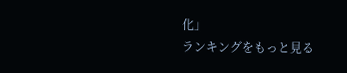化」
ランキングをもっと見る